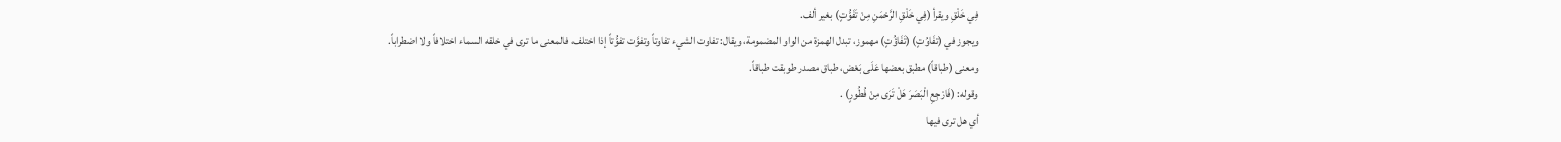فِي خَلْقِ ويقرأ (فِي خَلْقِ الرَّحْمَنِ مِنْ تَفَوُّتٍ) بغير ألف.
ويجوز في (تفَاوُتٍ) (تَفَاؤُتٍ) مهموز، تبدل الهمزة من الواو المضمومة، ويقال: تفاوت الشيء تفاوتاً وتفوَّت تفوُّتاً إذا اختلف، فالمعنى ما ترى في خلقه السماء اختلافاً ولا اضطراباً.
ومعنى (طباقاً) مطبق بعضها عَلَى بَعْض، طباق مصدر طوبقت طباقاً.
وقوله: (فَارْجِعِ الْبَصَرَ هَلْ تَرَى مِنْ فُطُورٍ) .
أي هل ترى فيها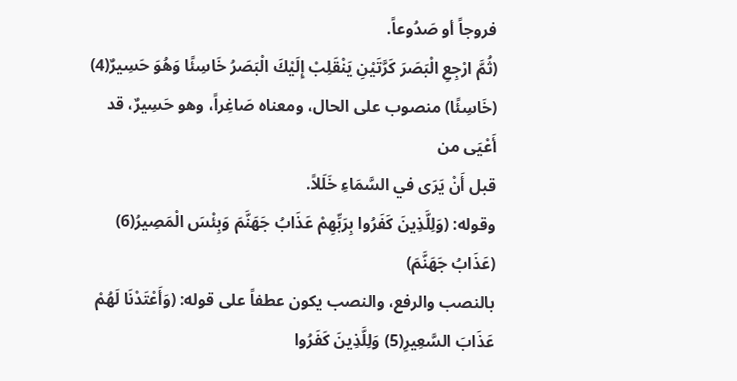فروجاً أو صَدُوعاً.
(ثُمَّ ارْجِعِ الْبَصَرَ كَرَّتَيْنِ يَنْقَلِبْ إِلَيْكَ الْبَصَرُ خَاسِئًا وَهُوَ حَسِيرٌ(4)
(خَاسِئًا) منصوب على الحال، ومعناه صَاغِراً، وهو حَسِيرٌ، قد أَعْيَى من
قبل أَنْ يَرَى في السَّمَاءِ خَلَلاً.
وقوله: (وَلِلَّذِينَ كَفَرُوا بِرَبِّهِمْ عَذَابُ جَهَنَّمَ وَبِئْسَ الْمَصِيرُ(6)
(عَذَابُ جَهَنَّمَ)
بالنصب والرفع، والنصب يكون عطفاً على قوله: (وَأَعْتَدْنَا لَهُمْ عَذَابَ السَّعِيرِ(5) وَلِلَّذِينَ كَفَرُوا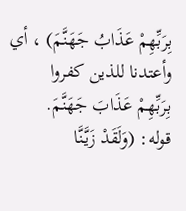بِرَبِّهِمْ عَذَابُ جَهَنَّمَ) ، أي وأعتدنا للذين كفروا
بِرَبِّهِمْ عَذَابَ جَهَنَّمَ.
قوله: (وَلَقَدْ زَيَّنَّا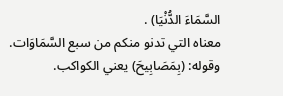السَّمَاءَ الدُّنْيَا) .
معناه التي تدنو منكم من سبع السَّمَاوَات.
وقوله: (بِمَصَابِيحَ) يعني الكواكب.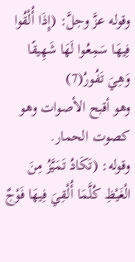وقوله عزَّ وجلَّ: (إِذَا أُلْقُوا فِيهَا سَمِعُوا لَهَا شَهِيقًا وَهِيَ تَفُورُ(7)
وهو أقبح الأصوات وهو كصوت الحمار.
وقوله: (تَكَادُ تَمَيَّزُ مِنَ الْغَيْظِ كُلَّمَا أُلْقِيَ فِيهَا فَوْجٌ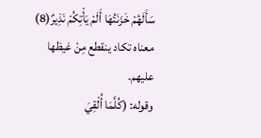سَأَلَهُمْ خَزَنَتُهَا أَلَمْ يَأْتِكُمْ نَذِيرٌ(8)
معناه تكاد ينقطع مِنْ غيظها عليهم.
وقوله: (كُلَّمَا أُلْقِيَ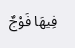فِيهَا فَوْجٌ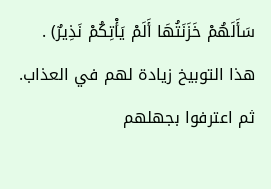سَأَلَهُمْ خَزَنَتُهَا أَلَمْ يَأْتِكُمْ نَذِيرٌ) .
هذا التوبيخ زيادة لهم في العذاب.
ثم اعترفوا بجهلهم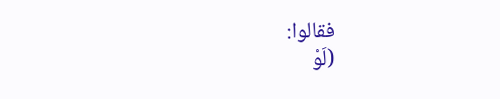فقالوا:
(لَوْ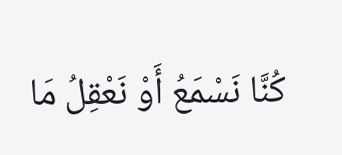كُنَّا نَسْمَعُ أَوْ نَعْقِلُ مَا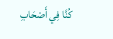كُنَّا فِي أَصْحَابِ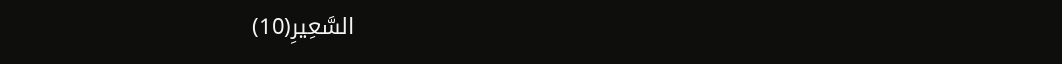السَّعِيرِ(10)